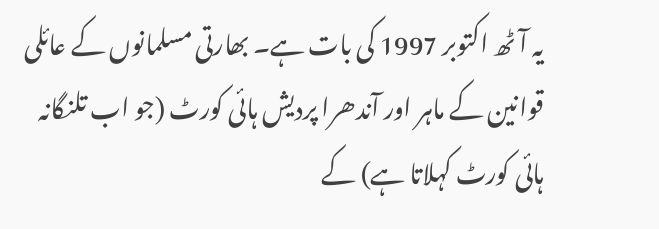یہ آٹھ اکتوبر 1997 کی بات ہے۔ بھارتی مسلمانوں کے عائلی قوانین کے ماہر اور آندھرا پردیش ہائی کورٹ (جو اب تلنگانہ ہائی کورٹ کہلاتا ہے) کے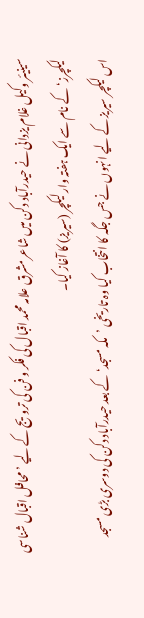سینیئر وکیل غلام یزدانی نے حیدرآباد دکن میں شاعر مشرق علامہ محمد اقبال کی فکر و فن کی ترویج کے لیے ’محافل اقبال شناسی لیکچرز‘ کے نام سے ایک ہفتہ وار لیکچر (سیریز) کا آغاز کیا۔
اس لیکچر سیریز کے لیے انہوں نے جس جگہ کا انتخاب کیا وہ تاریخی ’مکہ مسجد‘ کے بعد حیدرآباد دکن کی دوسری بڑی مسجد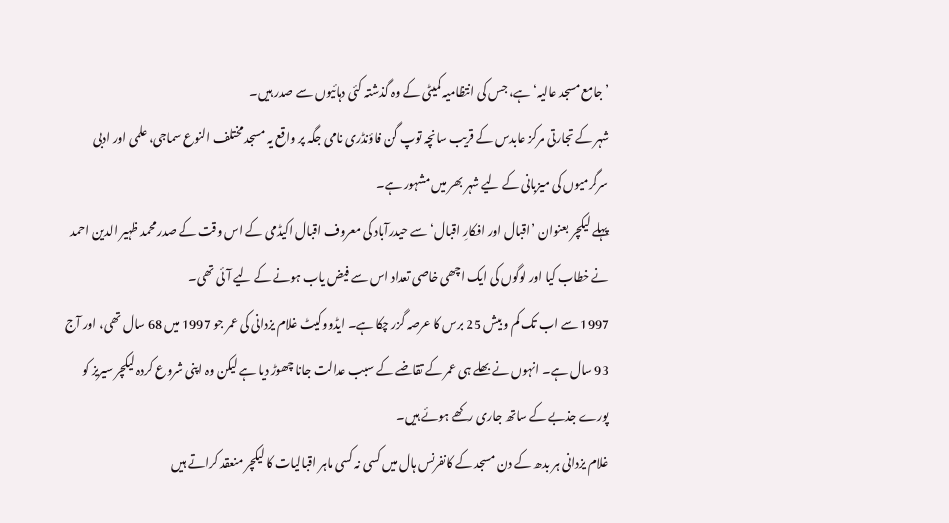’جامع مسجد عالیہ‘ ہے، جس کی انتظامیہ کمیٹی کے وہ گذشتہ کئی دہائیوں سے صدر ہیں۔
شہر کے تجارتی مرکز عابدس کے قریب سانچہ توپ گن فاؤنڈری نامی جگہ پر واقع یہ مسجد مختلف النوع سماجی، علمی اور ادبی سرگرمیوں کی میزبانی کے لیے شہر بھر میں مشہور ہے۔
پہلے لیکچر بعنوان ’اقبال اور افکارِ اقبال‘ سے حیدرآباد کی معروف اقبال اکیڈمی کے اس وقت کے صدر محمد ظہیر الدین احمد نے خطاب کیا اور لوگوں کی ایک اچھی خاصی تعداد اس سے فیض یاب ہونے کے لیے آئی تھی۔
1997 سے اب تک کم و بیش 25 برس کا عرصہ گزر چکا ہے۔ ایڈووکیٹ غلام یزدانی کی عمر جو 1997 میں 68 سال تھی، اور آج 93 سال ہے۔ انہوں نے بھلے ہی عمر کے تقاضے کے سبب عدالت جانا چھوڑ دیا ہے لیکن وہ اپنی شروع کردہ لیکچر سیریز کو پورے جذبے کے ساتھ جاری رکھے ہوئے ہیں۔
غلام یزدانی ہر بدھ کے دن مسجد کے کانفرنس ہال میں کسی نہ کسی ماہر اقبالیات کا لیکچر منعقد کراتے ہیں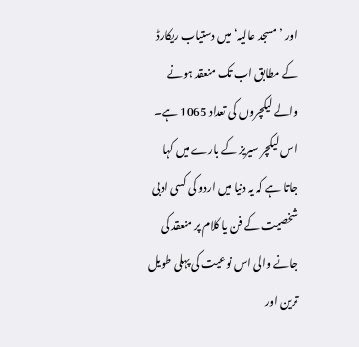اور ’مسجد عالیہ‘ میں دستیاب ریکارڈ کے مطابق اب تک منعقد ہونے والے لیکچروں کی تعداد 1065 ہے۔
اس لیکچر سیریز کے بارے میں کہا جاتا ہے کہ یہ دنیا میں اردو کی کسی ادبی شخصیت کے فن یا کلام پر منعقد کی جانے والی اس نوعیت کی پہلی طویل ترین اور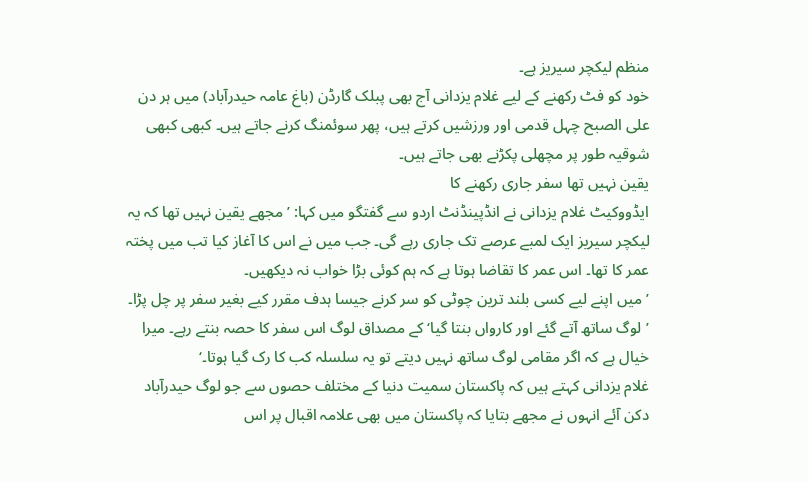منظم لیکچر سیریز ہے۔
خود کو فٹ رکھنے کے لیے غلام یزدانی آج بھی پبلک گارڈن (باغ عامہ حیدرآباد) میں ہر دن علی الصبح چہل قدمی اور ورزشیں کرتے ہیں، پھر سوئمنگ کرنے جاتے ہیں۔ کبھی کبھی شوقیہ طور پر مچھلی پکڑنے بھی جاتے ہیں۔
یقین نہیں تھا سفر جاری رکھنے کا
ایڈووکیٹ غلام یزدانی نے انڈپینڈنٹ اردو سے گفتگو میں کہا: ’مجھے یقین نہیں تھا کہ یہ لیکچر سیریز ایک لمبے عرصے تک جاری رہے گی۔ جب میں نے اس کا آغاز کیا تب میں پختہ عمر کا تھا۔ اس عمر کا تقاضا ہوتا ہے کہ ہم کوئی بڑا خواب نہ دیکھیں۔
’میں اپنے لیے کسی بلند ترین چوٹی کو سر کرنے جیسا ہدف مقرر کیے بغیر سفر پر چل پڑا۔ ’لوگ ساتھ آتے گئے اور کارواں بنتا گیا‘ کے مصداق لوگ اس سفر کا حصہ بنتے رہے۔ میرا خیال ہے کہ اگر مقامی لوگ ساتھ نہیں دیتے تو یہ سلسلہ کب کا رک گیا ہوتا۔‘
غلام یزدانی کہتے ہیں کہ پاکستان سمیت دنیا کے مختلف حصوں سے جو لوگ حیدرآباد دکن آئے انہوں نے مجھے بتایا کہ پاکستان میں بھی علامہ اقبال پر اس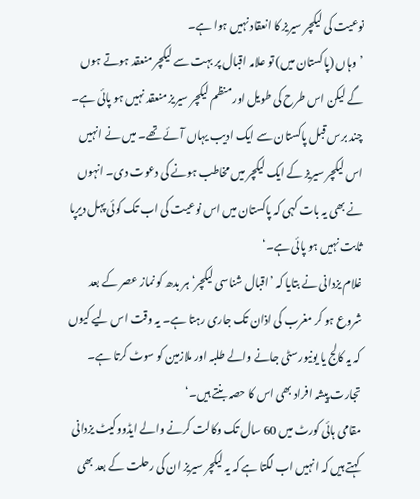نوعیت کی لیکچر سیریز کا انعقاد نہیں ہوا ہے۔
’وہاں (پاکستان میں) تو علامہ اقبال پر بہت سے لیکچر منعقد ہوتے ہوں گے لیکن اس طرح کی طویل اور منظم لیکچر سیریز منعقد نہیں ہو پائی ہے۔ چند برس قبل پاکستان سے ایک ادیب یہاں آئے تھے۔ میں نے انہیں اس لیکچر سیریز کے ایک لیکچر میں مخاطب ہونے کی دعوت دی۔ انہوں نے بھی یہ بات کہی کہ پاکستان میں اس نوعیت کی اب تک کوئی پہل دیرپا ثابت نہیں ہو پائی ہے۔‘
غلام یزدانی نے بتایا کہ ’اقبال شناسی لیکچر‘ ہر بدھ کو نماز عصر کے بعد شروع ہو کر مغرب کی اذان تک جاری رہتا ہے۔ یہ وقت اس لیے کیوں کہ یہ کالج یا یونیورسٹی جانے والے طلبہ اور ملازمین کو سوٹ کرتا ہے۔ تجارت پیشہ افراد بھی اس کا حصہ بنتے ہیں۔‘
مقامی ہائی کورٹ میں 60 سال تک وکالت کرنے والے ایڈووکیٹ یزدانی کہتے ہیں کہ انہیں اب لگتا ہے کہ یہ لیکچر سیریز ان کی رحلت کے بعد بھی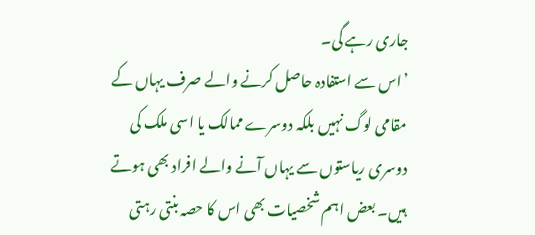جاری رہے گی۔
’اس سے استفادہ حاصل کرنے والے صرف یہاں کے مقامی لوگ نہیں بلکہ دوسرے ممالک یا اسی ملک کی دوسری ریاستوں سے یہاں آنے والے افراد بھی ہوتے ہیں۔ بعض اہم شخصیات بھی اس کا حصہ بنتی رہتی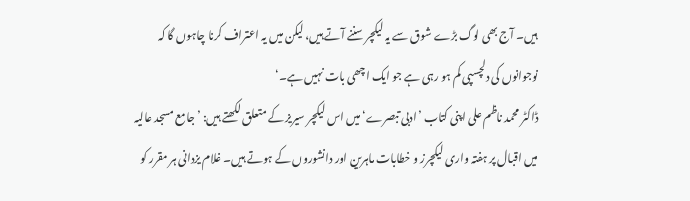ہیں۔ آج بھی لوگ بڑے شوق سے یہ لیکچر سننے آتے ہیں، لیکن میں یہ اعتراف کرنا چاہوں گا کہ نوجوانوں کی دلچسپی کم ہو رہی ہے جو ایک اچھی بات نہیں ہے۔‘
ڈاکٹر محمد ناظم علی اپنی کتاب ’ادبی تبصرے‘ میں اس لیکچر سیریز کے متعلق لکھتے ہیں: ’جامع مسجد عالیہ میں اقبال پر ہفتہ واری لیکچرز و خطابات ماہرین اور دانشوروں کے ہوتے ہیں۔ غلام یزدانی ہر مقرر کو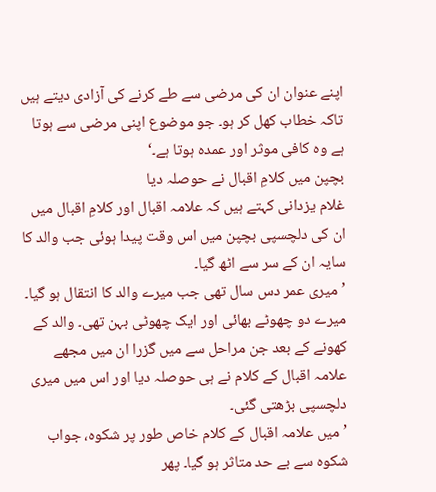اپنے عنوان ان کی مرضی سے طے کرنے کی آزادی دیتے ہیں تاکہ خطاب کھل کر ہو۔ جو موضوع اپنی مرضی سے ہوتا ہے وہ کافی موثر اور عمدہ ہوتا ہے۔‘
بچپن میں کلامِ اقبال نے حوصلہ دیا
غلام یزدانی کہتے ہیں کہ علامہ اقبال اور کلامِ اقبال میں ان کی دلچسپی بچپن میں اس وقت پیدا ہوئی جب والد کا سایہ ان کے سر سے اٹھ گیا۔
’میری عمر دس سال تھی جب میرے والد کا انتقال ہو گیا۔ میرے دو چھوٹے بھائی اور ایک چھوٹی بہن تھی۔ والد کے کھونے کے بعد جن مراحل سے میں گزرا ان میں مجھے علامہ اقبال کے کلام نے ہی حوصلہ دیا اور اس میں میری دلچسپی بڑھتی گئی۔
’میں علامہ اقبال کے کلام خاص طور پر شکوہ، جواب شکوہ سے بے حد متاثر ہو گیا۔ پھر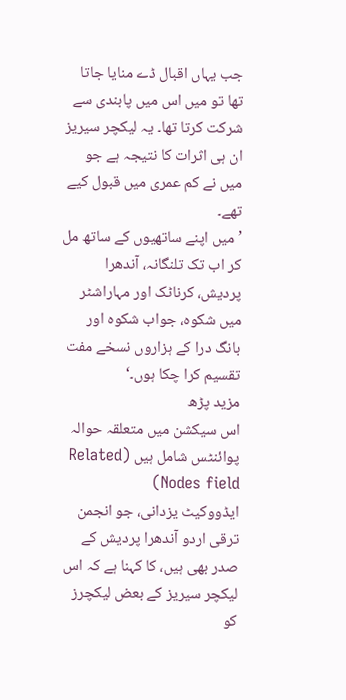جب یہاں اقبال ڈے منایا جاتا تھا تو میں اس میں پابندی سے شرکت کرتا تھا۔ یہ لیکچر سیریز ان ہی اثرات کا نتیجہ ہے جو میں نے کم عمری میں قبول کیے تھے۔
’میں اپنے ساتھیوں کے ساتھ مل کر اب تک تلنگانہ، آندھرا پردیش، کرناٹک اور مہاراشٹر میں شکوہ، جواب شکوہ اور بانگ درا کے ہزاروں نسخے مفت تقسیم کرا چکا ہوں۔‘
مزید پڑھ
اس سیکشن میں متعلقہ حوالہ پوائنٹس شامل ہیں (Related Nodes field)
ایڈووکیٹ یزدانی، جو انجمن ترقی اردو آندھرا پردیش کے صدر بھی ہیں، کا کہنا ہے کہ اس لیکچر سیریز کے بعض لیکچرز کو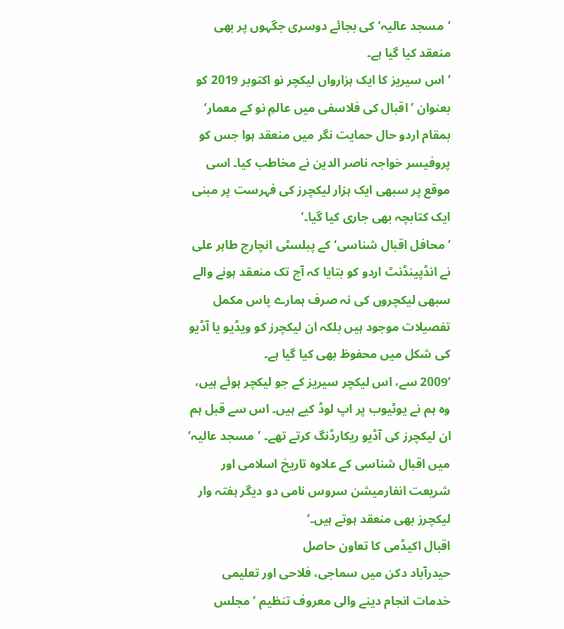’مسجد عالیہ‘ کی بجائے دوسری جگہوں پر بھی منعقد کیا گیا ہے۔
’اس سیریز کا ایک ہزارواں لیکچر نو اکتوبر 2019 کو بعنوان ’اقبال کی فلاسفی میں عالمِ نو کے معمار‘ بمقام اردو حال حمایت نگر میں منعقد ہوا جس کو پروفیسر خواجہ ناصر الدین نے مخاطب کیا۔ اسی موقع پر سبھی ایک ہزار لیکچرز کی فہرست پر مبنی ایک کتابچہ بھی جاری کیا گیا۔‘
’محافل اقبال شناسی‘ کے پبلسٹی انچارج طاہر علی نے انڈپینڈنٹ اردو کو بتایا کہ آج تک منعقد ہونے والے سبھی لیکچروں کی نہ صرف ہمارے پاس مکمل تفصیلات موجود ہیں بلکہ ان لیکچرز کو ویڈیو یا آڈیو کی شکل میں محفوظ بھی کیا گیا ہے۔
’2009 سے، اس لیکچر سیریز کے جو لیکچر ہوئے ہیں، وہ ہم نے یوٹیوب پر اپ لوڈ کیے ہیں۔ اس سے قبل ہم ان لیکچرز کی آڈیو ریکارڈنگ کرتے تھے۔ ’مسجد عالیہ‘ میں اقبال شناسی کے علاوہ تاریخ اسلامی اور شریعت انفارمیشن سروس نامی دو دیگر ہفتہ وار لیکچرز بھی منعقد ہوتے ہیں۔‘
اقبال اکیڈمی کا تعاون حاصل
حیدرآباد دکن میں سماجی، فلاحی اور تعلیمی خدمات انجام دینے والی معروف تنظیم ’مجلس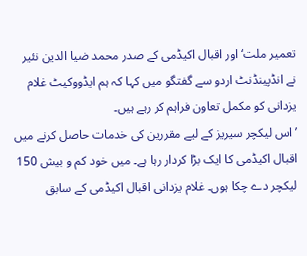تعمیر ملت‘ اور اقبال اکیڈمی کے صدر محمد ضیا الدین نئیر نے انڈپینڈنٹ اردو سے گفتگو میں کہا کہ ہم ایڈووکیٹ غلام یزدانی کو مکمل تعاون فراہم کر رہے ہیں۔
’اس لیکچر سیریز کے لیے مقررین کی خدمات حاصل کرنے میں اقبال اکیڈمی کا ایک بڑا کردار رہا ہے۔ میں خود کم و بیش 150 لیکچر دے چکا ہوں۔ غلام یزدانی اقبال اکیڈمی کے سابق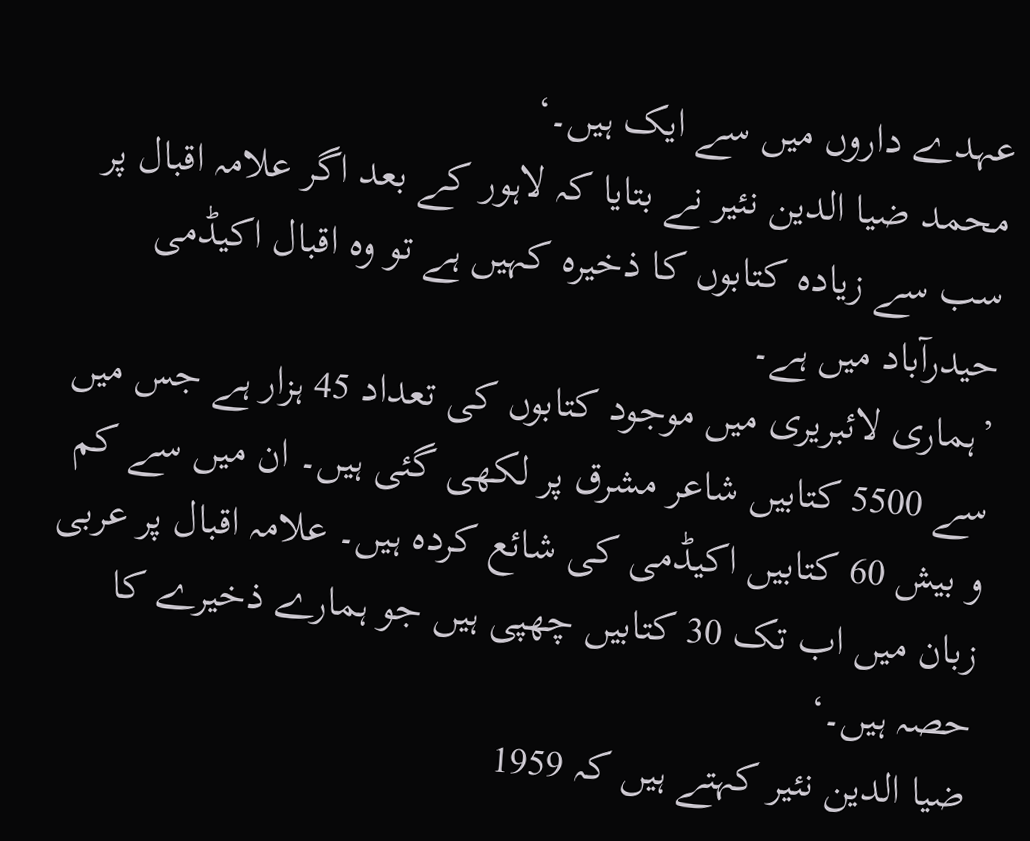عہدے داروں میں سے ایک ہیں۔‘
محمد ضیا الدین نئیر نے بتایا کہ لاہور کے بعد اگر علامہ اقبال پر سب سے زیادہ کتابوں کا ذخیرہ کہیں ہے تو وہ اقبال اکیڈمی حیدرآباد میں ہے۔
’ہماری لائبریری میں موجود کتابوں کی تعداد 45 ہزار ہے جس میں سے 5500 کتابیں شاعر مشرق پر لکھی گئی ہیں۔ ان میں سے کم و بیش 60 کتابیں اکیڈمی کی شائع کردہ ہیں۔ علامہ اقبال پر عربی زبان میں اب تک 30 کتابیں چھپی ہیں جو ہمارے ذخیرے کا حصہ ہیں۔‘
ضیا الدین نئیر کہتے ہیں کہ 1959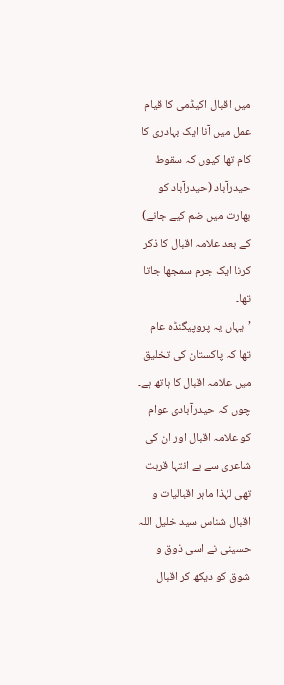میں اقبال اکیڈمی کا قیام عمل میں آنا ایک بہادری کا کام تھا کیوں کہ سقوط حیدرآباد (حیدرآباد کو بھارت میں ضم کیے جانے) کے بعد علامہ اقبال کا ذکر کرنا ایک جرم سمجھا جاتا تھا۔
’یہاں یہ پروپیگنڈہ عام تھا کہ پاکستان کی تخلیق میں علامہ اقبال کا ہاتھ ہے۔ چوں کہ حیدرآبادی عوام کو علامہ اقبال اور ان کی شاعری سے بے انتہا قربت تھی لہٰذا ماہر اقبالیات و اقبال شناس سید خلیل اللہ حسینی نے اسی ذوق و شوق کو دیکھ کر اقبال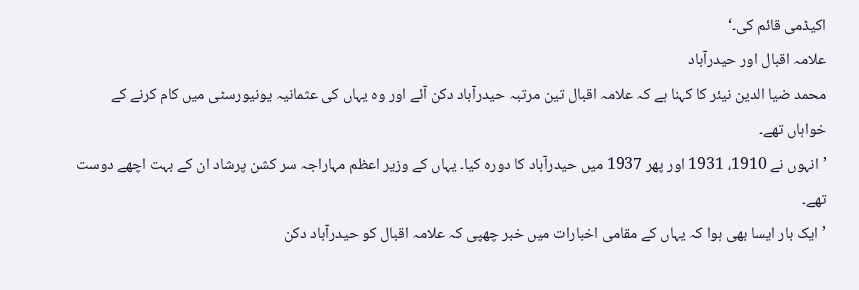اکیڈمی قائم کی۔‘
علامہ اقبال اور حیدرآباد
محمد ضیا الدین نیئر کا کہنا ہے کہ علامہ اقبال تین مرتبہ حیدرآباد دکن آئے اور وہ یہاں کی عثمانیہ یونیورسٹی میں کام کرنے کے خواہاں تھے۔
’انہوں نے 1910، 1931 اور پھر 1937 میں حیدرآباد کا دورہ کیا۔ یہاں کے وزیر اعظم مہاراجہ سر کشن پرشاد ان کے بہت اچھے دوست تھے۔
’ایک بار ایسا بھی ہوا کہ یہاں کے مقامی اخبارات میں خبر چھپی کہ علامہ اقبال کو حیدرآباد دکن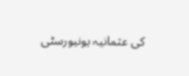کی عثمانیہ یونیورسٹی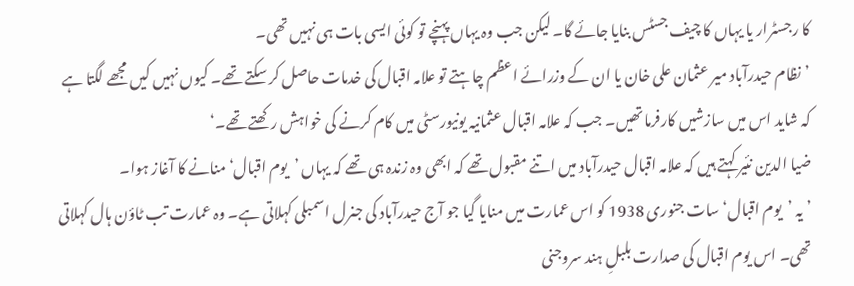کا رجسٹرار یا یہاں کا چیف جسٹس بنایا جائے گا۔ لیکن جب وہ یہاں پہنچے تو کوئی ایسی بات ہی نہیں تھی۔
’نظام حیدرآباد میر عثمان علی خان یا ان کے وزرائے اعظم چاہتے تو علامہ اقبال کی خدمات حاصل کر سکتے تھے۔ کیوں نہیں کیں مجھے لگتا ہے کہ شاید اس میں سازشیں کارفرما تھیں۔ جب کہ علامہ اقبال عثمانیہ یونیورسٹی میں کام کرنے کی خواہش رکھتے تھے۔‘
ضیا الدین نئیر کہتے ہیں کہ علامہ اقبال حیدرآباد میں اتنے مقبول تھے کہ ابھی وہ زندہ ہی تھے کہ یہاں ’یوم اقبال‘ منانے کا آغاز ہوا۔
’یہ ’یوم اقبال‘ سات جنوری 1938 کو اس عمارت میں منایا گیا جو آج حیدرآباد کی جنرل اسمبلی کہلاتی ہے۔ وہ عمارت تب ٹاؤن ہال کہلاتی تھی۔ اس یوم اقبال کی صدارت بلبلِ ہند سروجنی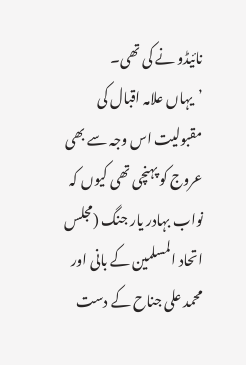نائیڈو نے کی تھی۔
’یہاں علامہ اقبال کی مقبولیت اس وجہ سے بھی عروج کو پہنچی تھی کیوں کہ نواب بہادر یار جنگ (مجلس اتحاد المسلمین کے بانی اور محمد علی جناح کے دست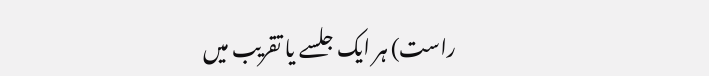راست) ہر ایک جلسے یا تقریب میں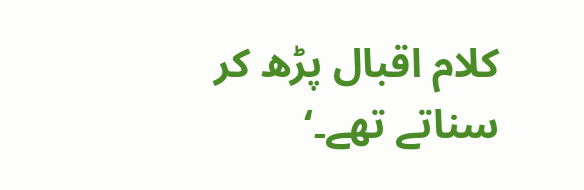کلام اقبال پڑھ کر سناتے تھے۔‘